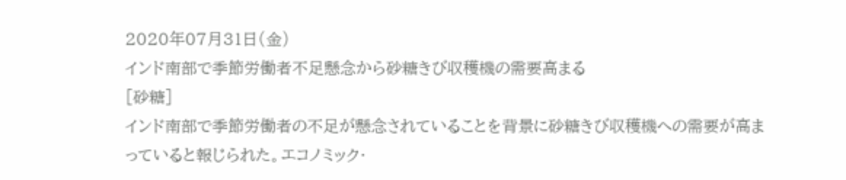2020年07月31日(金)
インド南部で季節労働者不足懸念から砂糖きび収穫機の需要高まる
[砂糖]
インド南部で季節労働者の不足が懸念されていることを背景に砂糖きび収穫機への需要が高まっていると報じられた。エコノミック・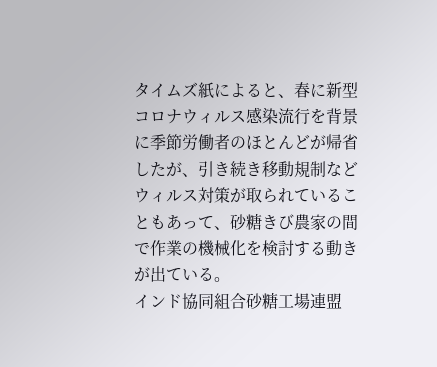タイムズ紙によると、春に新型コロナウィルス感染流行を背景に季節労働者のほとんどが帰省したが、引き続き移動規制などウィルス対策が取られていることもあって、砂糖きび農家の間で作業の機械化を検討する動きが出ている。
インド協同組合砂糖工場連盟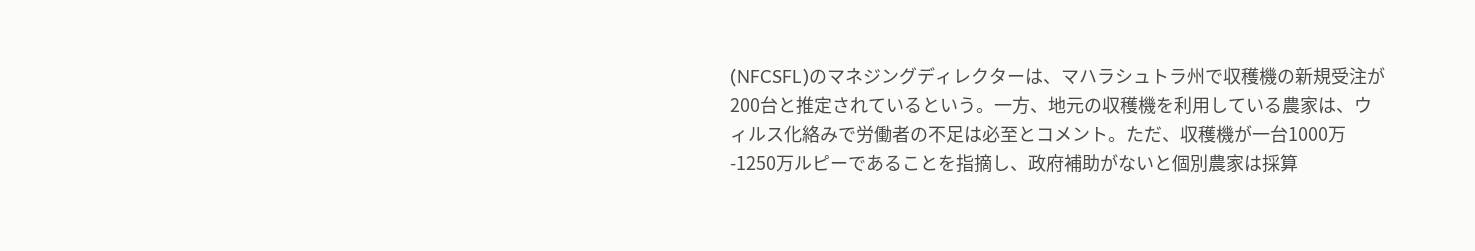(NFCSFL)のマネジングディレクターは、マハラシュトラ州で収穫機の新規受注が200台と推定されているという。一方、地元の収穫機を利用している農家は、ウィルス化絡みで労働者の不足は必至とコメント。ただ、収穫機が一台1000万-1250万ルピーであることを指摘し、政府補助がないと個別農家は採算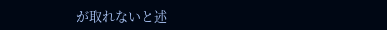が取れないと述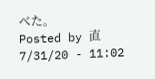べた。
Posted by 直 7/31/20 - 11:02